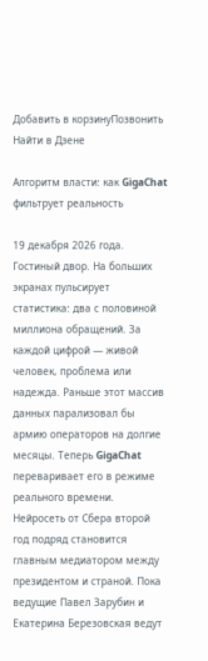Добавить в корзинуПозвонить
Найти в Дзене

Алгоритм власти: как GigaChat фильтрует реальность

19 декабря 2026 года. Гостиный двор. На больших экранах пульсирует статистика: два с половиной миллиона обращений. За каждой цифрой — живой человек, проблема или надежда. Раньше этот массив данных парализовал бы армию операторов на долгие месяцы. Теперь GigaChat переваривает его в режиме реального времени. Нейросеть от Сбера второй год подряд становится главным медиатором между президентом и страной. Пока ведущие Павел Зарубин и Екатерина Березовская ведут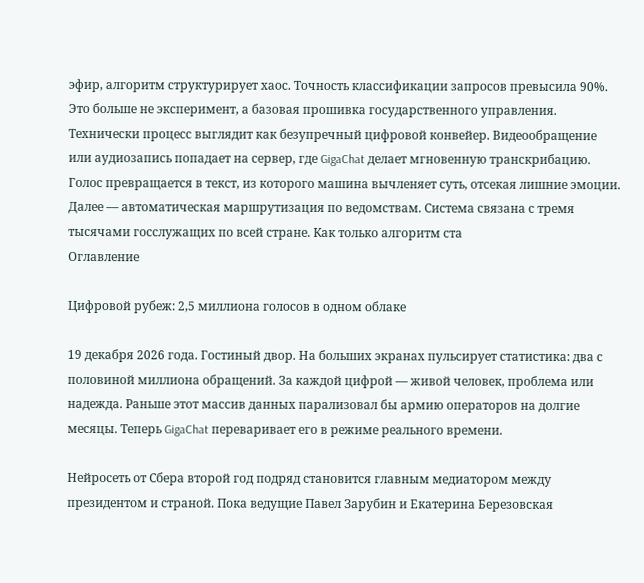эфир, алгоритм структурирует хаос. Точность классификации запросов превысила 90%. Это больше не эксперимент, а базовая прошивка государственного управления. Технически процесс выглядит как безупречный цифровой конвейер. Видеообращение или аудиозапись попадает на сервер, где GigaChat делает мгновенную транскрибацию. Голос превращается в текст, из которого машина вычленяет суть, отсекая лишние эмоции. Далее — автоматическая маршрутизация по ведомствам. Система связана с тремя тысячами госслужащих по всей стране. Как только алгоритм ста
Оглавление

Цифровой рубеж: 2,5 миллиона голосов в одном облаке

19 декабря 2026 года. Гостиный двор. На больших экранах пульсирует статистика: два с половиной миллиона обращений. За каждой цифрой — живой человек, проблема или надежда. Раньше этот массив данных парализовал бы армию операторов на долгие месяцы. Теперь GigaChat переваривает его в режиме реального времени.

Нейросеть от Сбера второй год подряд становится главным медиатором между президентом и страной. Пока ведущие Павел Зарубин и Екатерина Березовская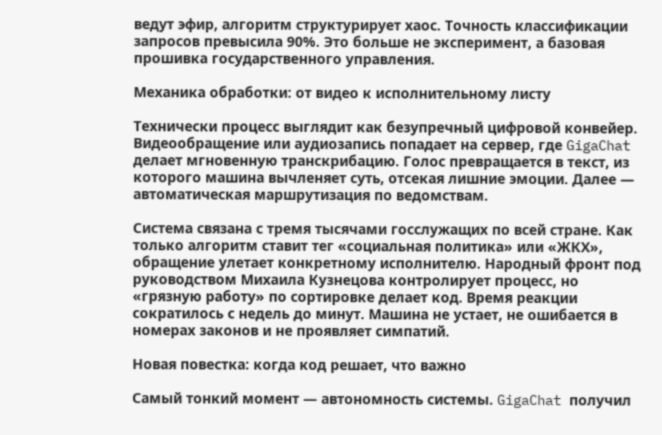ведут эфир, алгоритм структурирует хаос. Точность классификации запросов превысила 90%. Это больше не эксперимент, а базовая прошивка государственного управления.

Механика обработки: от видео к исполнительному листу

Технически процесс выглядит как безупречный цифровой конвейер. Видеообращение или аудиозапись попадает на сервер, где GigaChat делает мгновенную транскрибацию. Голос превращается в текст, из которого машина вычленяет суть, отсекая лишние эмоции. Далее — автоматическая маршрутизация по ведомствам.

Система связана с тремя тысячами госслужащих по всей стране. Как только алгоритм ставит тег «социальная политика» или «ЖКХ», обращение улетает конкретному исполнителю. Народный фронт под руководством Михаила Кузнецова контролирует процесс, но «грязную работу» по сортировке делает код. Время реакции сократилось с недель до минут. Машина не устает, не ошибается в номерах законов и не проявляет симпатий.

Новая повестка: когда код решает, что важно

Самый тонкий момент — автономность системы. GigaChat получил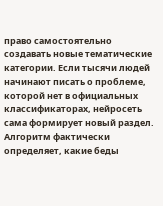право самостоятельно создавать новые тематические категории. Если тысячи людей начинают писать о проблеме, которой нет в официальных классификаторах, нейросеть сама формирует новый раздел. Алгоритм фактически определяет, какие беды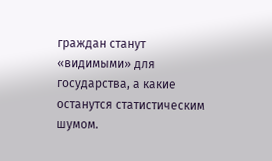граждан станут «видимыми» для государства, а какие останутся статистическим шумом.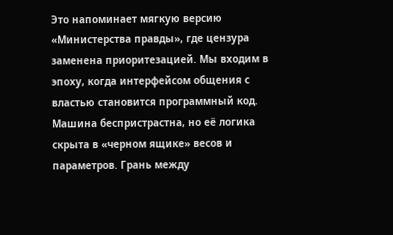Это напоминает мягкую версию «Министерства правды», где цензура заменена приоритезацией. Мы входим в эпоху, когда интерфейсом общения с властью становится программный код. Машина беспристрастна, но её логика скрыта в «черном ящике» весов и параметров. Грань между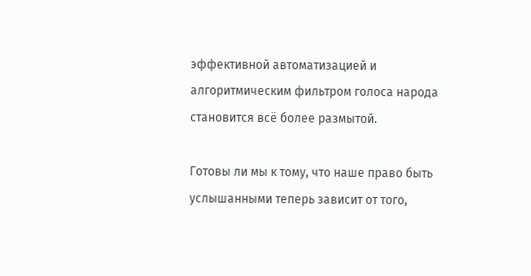эффективной автоматизацией и алгоритмическим фильтром голоса народа становится всё более размытой.

Готовы ли мы к тому, что наше право быть услышанными теперь зависит от того,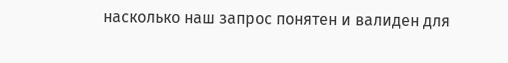насколько наш запрос понятен и валиден для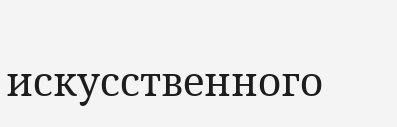искусственного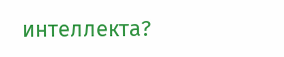интеллекта?